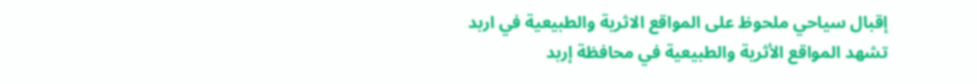إقبال سياحي ملحوظ على المواقع الاثرية والطبيعية في اربد
تشهد المواقع الأثرية والطبيعية في محافظة إربد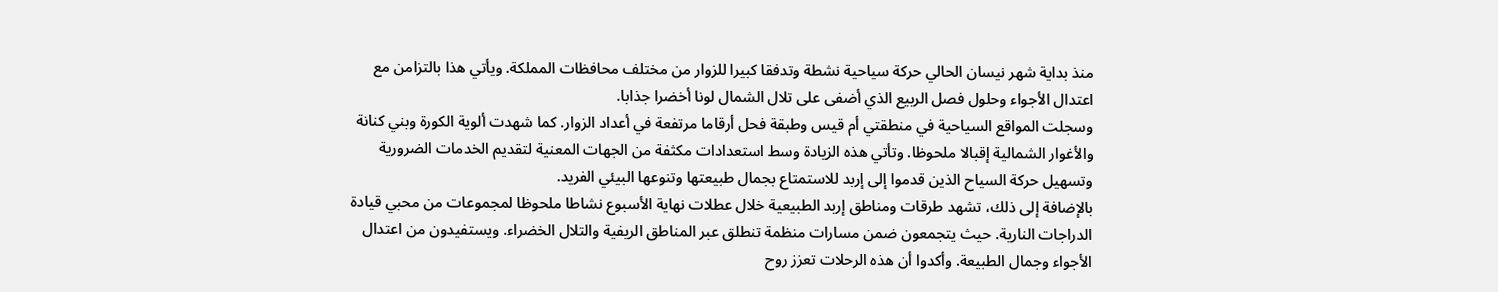منذ بداية شهر نيسان الحالي حركة سياحية نشطة وتدفقا كبيرا للزوار من مختلف محافظات المملكة. ويأتي هذا بالتزامن مع اعتدال الأجواء وحلول فصل الربيع الذي أضفى على تلال الشمال لونا أخضرا جذابا.
وسجلت المواقع السياحية في منطقتي أم قيس وطبقة فحل أرقاما مرتفعة في أعداد الزوار. كما شهدت ألوية الكورة وبني كنانة والأغوار الشمالية إقبالا ملحوظا. وتأتي هذه الزيادة وسط استعدادات مكثفة من الجهات المعنية لتقديم الخدمات الضرورية وتسهيل حركة السياح الذين قدموا إلى إربد للاستمتاع بجمال طبيعتها وتنوعها البيئي الفريد.
بالإضافة إلى ذلك، تشهد طرقات ومناطق إربد الطبيعية خلال عطلات نهاية الأسبوع نشاطا ملحوظا لمجموعات من محبي قيادة الدراجات النارية. حيث يتجمعون ضمن مسارات منظمة تنطلق عبر المناطق الريفية والتلال الخضراء. ويستفيدون من اعتدال الأجواء وجمال الطبيعة. وأكدوا أن هذه الرحلات تعزز روح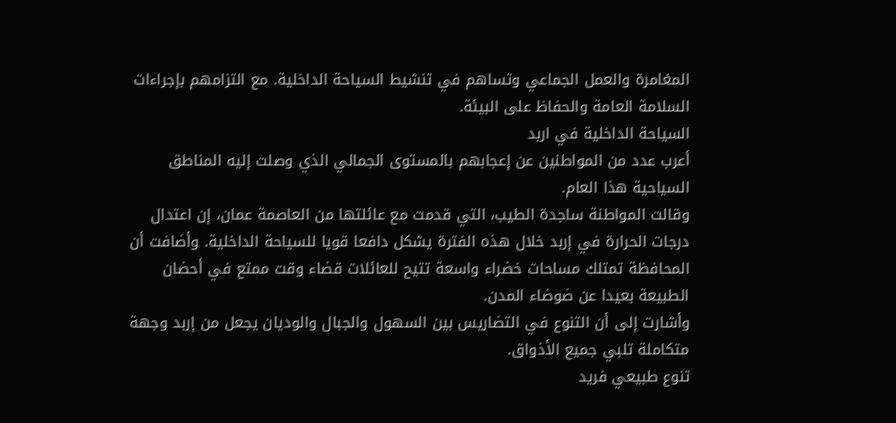المغامرة والعمل الجماعي وتساهم في تنشيط السياحة الداخلية. مع التزامهم بإجراءات السلامة العامة والحفاظ على البيئة.
السياحة الداخلية في اربد
أعرب عدد من المواطنين عن إعجابهم بالمستوى الجمالي الذي وصلت إليه المناطق السياحية هذا العام.
وقالت المواطنة ساجدة الطيب، التي قدمت مع عائلتها من العاصمة عمان، إن اعتدال درجات الحرارة في إربد خلال هذه الفترة يشكل دافعا قويا للسياحة الداخلية. وأضافت أن المحافظة تمتلك مساحات خضراء واسعة تتيح للعائلات قضاء وقت ممتع في أحضان الطبيعة بعيدا عن ضوضاء المدن.
وأشارت إلى أن التنوع في التضاريس بين السهول والجبال والوديان يجعل من إربد وجهة متكاملة تلبي جميع الأذواق.
تنوع طبيعي فريد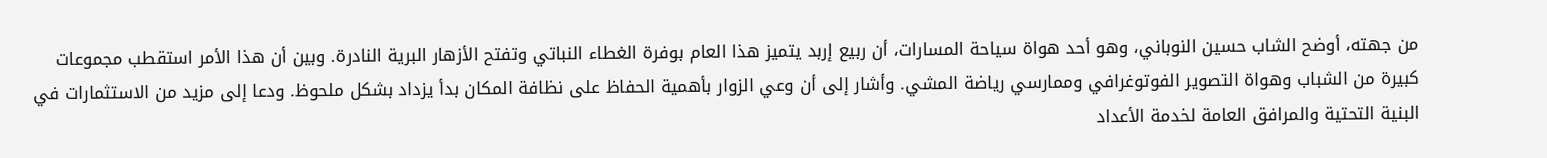من جهته، أوضح الشاب حسين النوباني، وهو أحد هواة سياحة المسارات، أن ربيع إربد يتميز هذا العام بوفرة الغطاء النباتي وتفتح الأزهار البرية النادرة. وبين أن هذا الأمر استقطب مجموعات كبيرة من الشباب وهواة التصوير الفوتوغرافي وممارسي رياضة المشي. وأشار إلى أن وعي الزوار بأهمية الحفاظ على نظافة المكان بدأ يزداد بشكل ملحوظ. ودعا إلى مزيد من الاستثمارات في البنية التحتية والمرافق العامة لخدمة الأعداد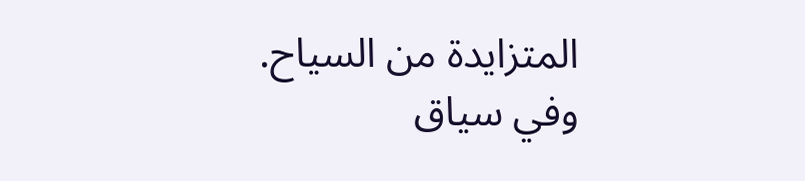المتزايدة من السياح.
وفي سياق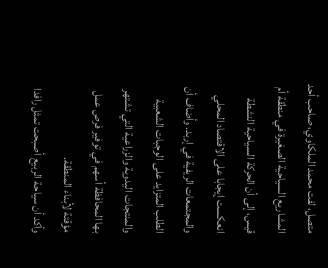متصل، لفت محمد الملكاوي، صاحب أحد المشاريع السياحية الصغيرة في منطقة أم قيس، إلى أن الحركة السياحية النشطة انعكست إيجابا على الاقتصاد المحلي والمجتمعات الريفية في إربد. وأضاف أن الطلب المتزايد على الوجبات الشعبية والمنتجات اليدوية والزراعية التي تشتهر بها المحافظة أسهم في توفير فرص عمل مؤقتة لأبناء المنطقة.
وأكد أن سياحة الربيع أصبحت تمثل رافدا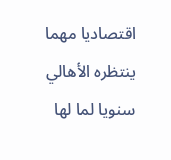اقتصاديا مهما ينتظره الأهالي سنويا لما لها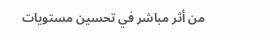من أثر مباشر في تحسين مستويات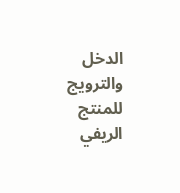الدخل والترويج للمنتج الريفي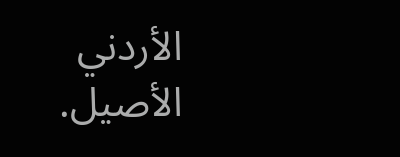الأردني الأصيل.